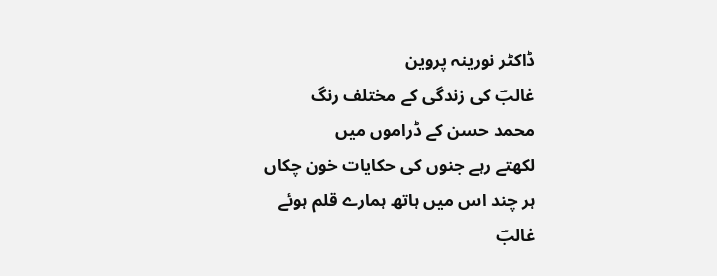ڈاکٹر نورینہ پروین
غالبؔ کی زندگی کے مختلف رنگ
محمد حسن کے ڈراموں میں
لکھتے رہے جنوں کی حکایات خون چکاں
ہر چند اس میں ہاتھ ہمارے قلم ہوئے
غالبؔ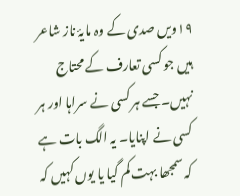۱۹ویں صدی کے وہ مایۂ ناز شاعر ہیں جو کسی تعارف کے محتاج نہیں۔ جسے ہر کسی نے سراہا اور ہر کسی نے اپنایا۔ یہ الگ بات ہے کہ سمجھا بہت کم گیا یا یوں کہیں کہ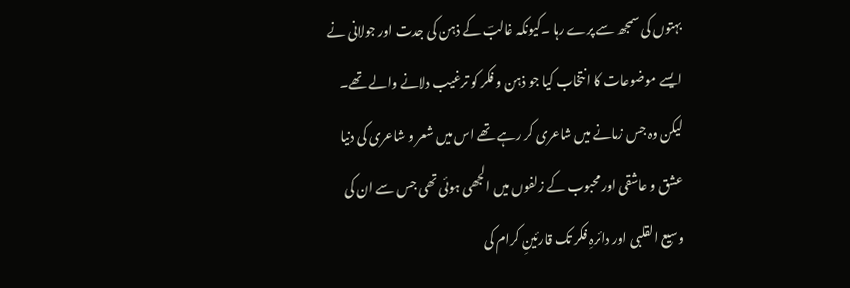بہتوں کی سمجھ سے پرے رہا ۔کیونکہ غالبؔ کے ذہن کی جدت اور جولانی نے ایسے موضوعات کا انتخاب کیا جو ذہن و فکر کو ترغیب دلانے والے تھے۔ لیکن وہ جس زمانے میں شاعری کر رہے تھے اس میں شعر و شاعری کی دنیا عشق و عاشقی اور محبوب کے زلفوں میں الجھی ہوئی تھی جس سے ان کی وسیع القلبی اور دائرہِ فکر تک قارئینِ کرام کی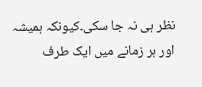نظر ہی نہ جا سکی۔کیونکہ ہمیشہ اور ہر زمانے میں ایک طرف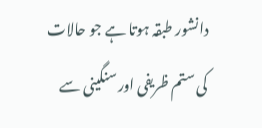دانشور طبقہ ہوتا ہے جو حالات کی ستم ظریفی اورسنگینی سے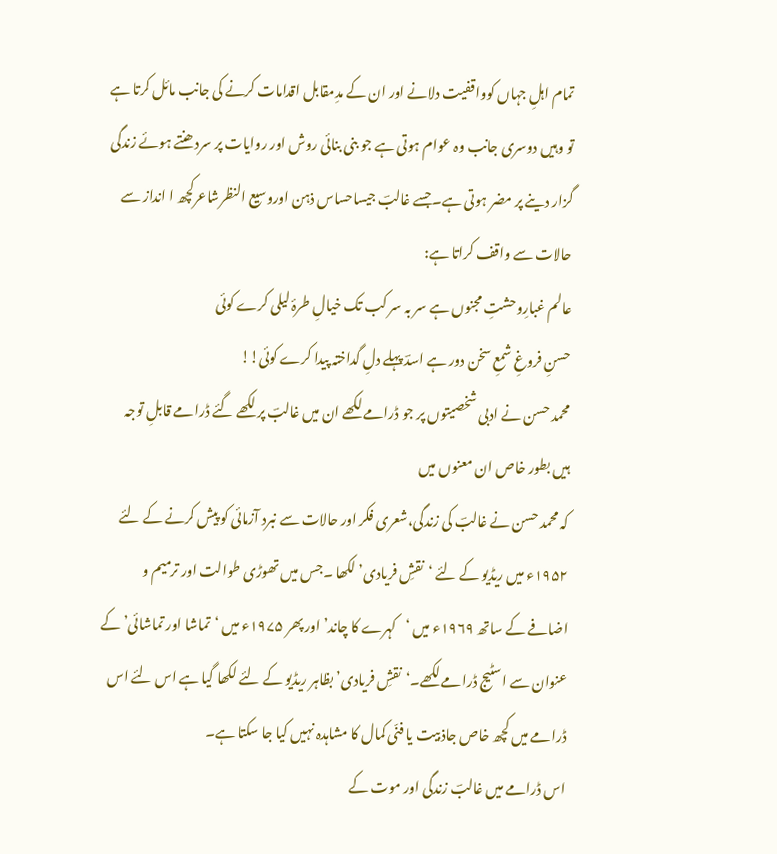تمام اہلِ جہاں کوواقفیت دلانے اور ان کے مدِمقابل اقدامات کرنے کی جانب مائل کرتا ہے تو وہیں دوسری جانب وہ عوام ہوتی ہے جو بنی بنائی روش اور روایات پر سردھنتے ہوئے زندگی گزار دینے پر مضر ہوتی ہے۔جسے غالبؔ جیساحساس ذہن اوروسیع النظرشاعرکچھ ا انداز سے حالات سے واقف کراتا ہے:
عالم غبارِوحشتِ مجنوں ہے سر بہ سر کب تک خیالِ طرۂ لیلی کرے کوئی
حسنِ فروغِ شمعِ سخن دور ہے اسدؔ پہلے دلِ گداختہ پیدا کرے کوئی!!
محمد حسن نے ادبی شخصیتوں پر جو ڈرامے لکھے ان میں غالبؔ پر لکھے گئے ڈرامے قابلِ توجہ ہیں بطور خاص ان معنوں میں
کہ محمد حسن نے غالبؔ کی زندگی،شعری فکر اور حالات سے نبرد آزمائی کو پیش کرنے کے لئے ۱۹۵۲ء میں ریڈیو کے لئے ‘نقشِ فریادی’ لکھا ۔جس میں تھوڑی طوالت اور ترمیم و اضافے کے ساتھ ۱۹۶۹ء میں ‘کہرے کا چاند’ اور پھر ۱۹۷۵ء میں ‘تماشا اور تماشائی’ کے عنوان سے اسٹیج ڈرامے لکھے۔‘نقشِ فریادی’ بظاہر ریڈیو کے لئے لکھا گیا ہے اس لئے اس ڈرامے میں کچھ خاص جاذبیت یا فنّی کمال کا مشاہدہ نہیں کیا جا سکتا ہے۔
اس ڈرامے میں غالبؔ زندگی اور موت کے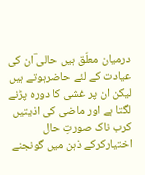درمیان معلّق ہیں حالی ؔان کی عیادت کے لئے حاضرہوتے ہیں لیکن ان پر غشی کا دورہ پڑنے لگتا ہے اور ماضی کی اذیتیں کرب ناک صورتِ حال اختیارکرکے ذہن میں گونجنے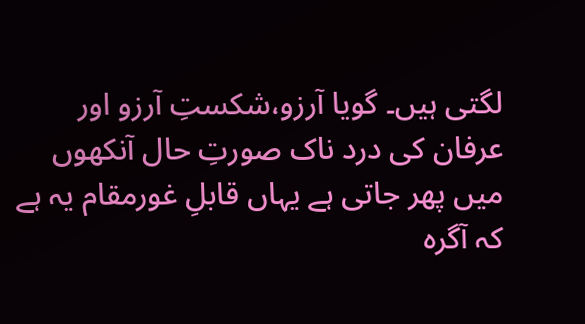لگتی ہیں۔ گویا آرزو،شکستِ آرزو اور عرفان کی درد ناک صورتِ حال آنکھوں میں پھر جاتی ہے یہاں قابلِ غورمقام یہ ہے کہ آگرہ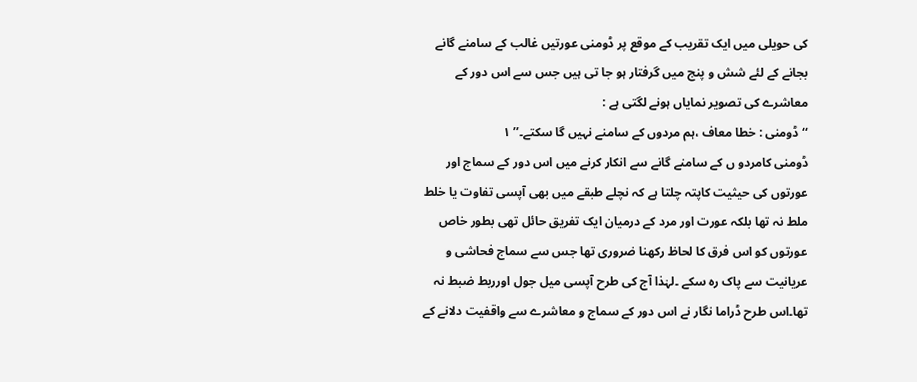کی حویلی میں ایک تقریب کے موقع پر ڈومنی عورتیں غالب کے سامنے گانے بجانے کے لئے شش و پنج میں گرفتار ہو جا تی ہیں جس سے اس دور کے معاشرے کی تصویر نمایاں ہونے لگتی ہے :
‘‘ڈومنی : خطا معاف ،ہم مردوں کے سامنے نہیں گا سکتے۔’’ ۱
ڈومنی کامردو ں کے سامنے گانے سے انکار کرنے میں اس دور کے سماج اور عورتوں کی حیثیت کاپتہ چلتا ہے کہ نچلے طبقے میں بھی آپسی تفاوت یا خلط ملط نہ تھا بلکہ عورت اور مرد کے درمیان ایک تفریق حائل تھی بطور خاص عورتوں کو اس فرق کا لحاظ رکھنا ضروری تھا جس سے سماج فحاشی و عریانیت سے پاک رہ سکے ۔لہٰذا آج کی طرح آپسی میل جول اورربط ضبط نہ تھا۔اس طرح ڈراما نگار نے اس دور کے سماج و معاشرے سے واقفیت دلانے کے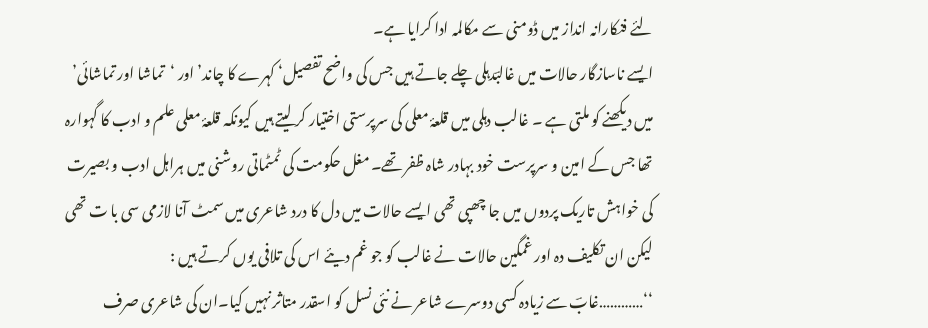لئے فنکارانہ انداز میں ڈومنی سے مکالمہ ادا کرایا ہے۔
ایسے ناسازگار حالات میں غالبؔدہلی چلے جاتے ہیں جس کی واضح تفصیل‘ کہرے کا چاند’ اور ‘تماشا اور تماشائی’ میں دیکھنے کو ملتی ہے ۔ غالب دہلی میں قلعۂ معلی کی سرپرستی اختیار کر لیتے ہیں کیونکہ قلعۂ معلی علم و ادب کا گہوارہ تھا جس کے امین و سرپرست خود بہادر شاہ ظفر تھے۔ مغل حکومت کی ٹمٹماتی روشنی میں ہراہل ادب و بصیرت کی خواہش تاریک پردوں میں جا چھپی تھی ایسے حالات میں دل کا درد شاعری میں سمٹ آنا لازمی سی با ت تھی لیکن ان تکلیف دہ اور غمگین حالات نے غالب کو جو غم دیئے اس کی تلافی یوں کرتے ہیں :
‘‘…………غابؔ سے زیادہ کسی دوسرے شاعر نے نئی نسل کو اسقدر متاثر نہیں کیا۔ان کی شاعری صرف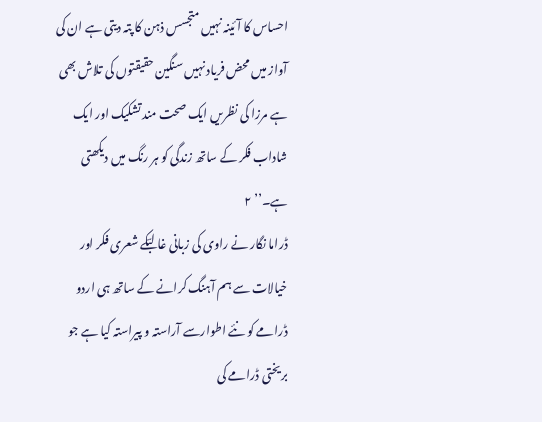احساس کا آئینہ نہیں متجسس ذہن کا پتہ دیتی ہے ان کی آواز میں محض فریاد نہیں سنگین حقیقتوں کی تلاش بھی ہے مرزا کی نظریں ایک صحت مند تشکیک اور ایک شاداب فکر کے ساتھ زندگی کو ہر رنگ میں دیکھتی ہے۔’’ ۲
ڈراما نگار نے راوی کی زبانی غالبؔکے شعری فکر اور خیالات سے ہم آہنگ کرانے کے ساتھ ہی اردو ڈرامے کو نئے اطوارسے آراستہ و پیراستہ کیا ہے جو بریختی ڈرامے کی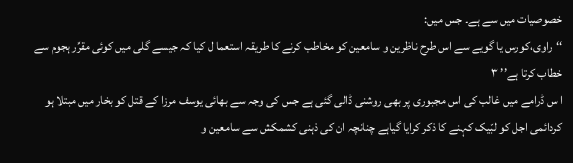خصوصیات میں سے ہے۔ جس میں:
‘‘راوی،کورس یا گویے سے اس طرح ناظرین و سامعین کو مخاطب کرنے کا طریقہ استعما ل کیا کہ جیسے گلی میں کوئی مقرِّر ہجوم سے خطاب کرتا ہے’’ ۳
ا س ڈرامے میں غالب کی اس مجبوری پر بھی روشنی ڈالی گئی ہے جس کی وجہ سے بھائی یوسف مرزا کے قتل کو بخار میں مبتلا ہو کردائمی اجل کو لبّیک کہنے کا ذکر کرایا گیاہے چنانچہ ان کی ذہنی کشمکش سے سامعین و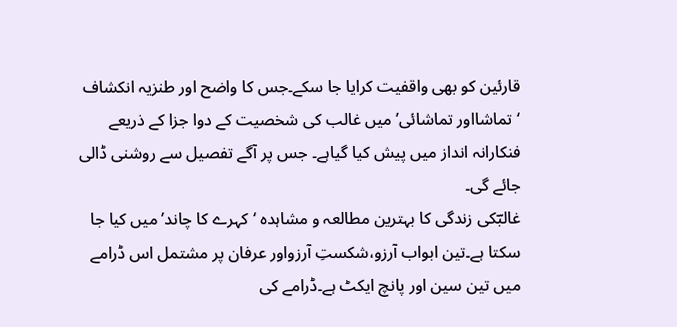قارئین کو بھی واقفیت کرایا جا سکے۔جس کا واضح اور طنزیہ انکشاف ‘تماشااور تماشائی’ میں غالب کی شخصیت کے دوا جزا کے ذریعے فنکارانہ انداز میں پیش کیا گیاہے۔ جس پر آگے تفصیل سے روشنی ڈالی جائے گی۔
غالبؔکی زندگی کا بہترین مطالعہ و مشاہدہ ‘کہرے کا چاند’ میں کیا جا سکتا ہے۔تین ابواب آرزو،شکستِ آرزواور عرفان پر مشتمل اس ڈرامے میں تین سین اور پانچ ایکٹ ہے۔ڈرامے کی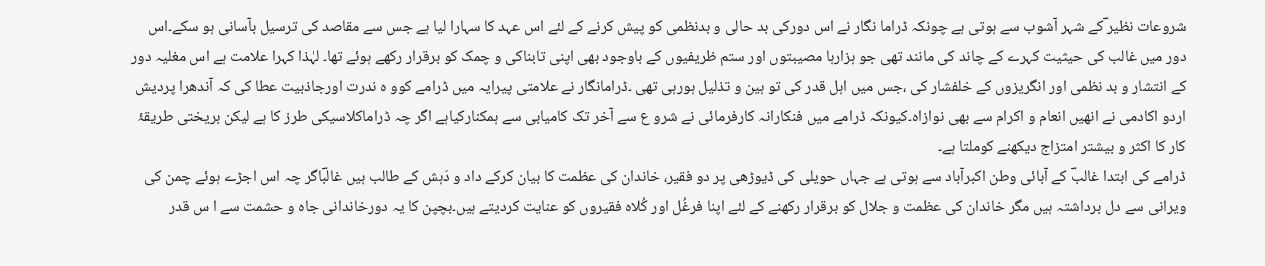شروعات نظیر ؔکے شہر آشوب سے ہوتی ہے چونکہ ڈراما نگار نے اس دورکی بد حالی و بدنظمی کو پیش کرنے کے لئے اس عہد کا سہارا لیا ہے جس سے مقاصد کی ترسیل بآسانی ہو سکے۔اس دور میں غالب کی حیثیت کہرے کے چاند کی مانند تھی جو ہزارہا مصیبتوں اور ستم ظریفیوں کے باوجود بھی اپنی تابناکی و چمک کو برقرار رکھے ہوئے تھا۔ لہٰذا کہرا علامت ہے اس مغلیہ دور کے انتشار و بد نظمی اور انگریزوں کے خلفشار کی ،جس میں اہل قدر کی تو ہین و تذلیل ہورہی تھی ۔ڈرامانگار نے علامتی پیرایہ میں ڈرامے کوو ہ ندرت اورجاذبیت عطا کی کہ آندھرا پردیش اردو اکادمی نے انھیں انعام و اکرام سے بھی نوازاہ۔کیونکہ ڈرامے میں فنکارانہ کارفرمائی نے شرو ع سے آخر تک کامیابی سے ہمکنارکیاہے اگر چہ ڈراماکلاسیکی طرز کا ہے لیکن بریختی طریقۂ کار کا اکثر و بیشتر امتزاج دیکھنے کوملتا ہے۔
ڈرامے کی ابتدا غالبؔ کے آبائی وطن اکبرآباد سے ہوتی ہے جہاں حویلی کی ڈیوڑھی پر دو فقیر، خاندان کی عظمت کا بیان کرکے داد و دَہش کے طالب ہیں غالبؔاگر چہ اس اجڑے ہوئے چمن کی ویرانی سے دل برداشتہ ہیں مگر خاندان کی عظمت و جلال کو برقرار رکھنے کے لئے اپنا فرغُل اور کُلاہ فقیروں کو عنایت کردیتے ہیں۔بچپن کا یہ دورخاندانی جاہ و حشمت سے ا س قدر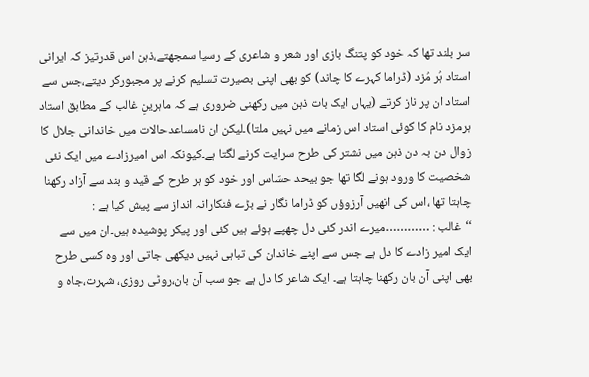سر بلند تھا کہ خود کو پتنگ بازی اور شعر و شاعری کے رسیا سمجھتے،ذہن اس قدرتیز کہ ایرانی استاد ہُر مُزد (ڈراما کہرے کا چاند) کو بھی اپنی بصیرت تسلیم کرنے پر مجبورکر دیتے،جس سے استاد ان پر ناز کرتے (یہاں ایک بات ذہن میں رکھنی ضروری ہے کہ ماہرینِ غالب کے مطابق استاد ہرمزد نام کا کوئی استاد اس زمانے میں نہیں ملتا)۔لیکن ان نامساعدحالات میں خاندانی جلال کا زوال دن بہ دن ذہن میں نشتر کی طرح سرایت کرنے لگتا ہے۔کیونکہ اس امیرزادے میں ایک نئی شخصیت کا ورود ہونے لگا تھا جو بیحد حسّاس اور خود کو ہر طرح کے قید و بند سے آزاد رکھنا چاہتا تھا ،اس کی انھیں آرزوؤں کو ڈراما نگار نے بڑے فنکارانہ انداز سے پیش کیا ہے :
‘‘غالب : …………میرے اندر کئی دل چھپے ہوئے ہیں کئی اور پیکر پوشیدہ ہیں۔ان میں سے ایک امیر زادے کا دل ہے جس سے اپنے خاندان کی تباہی نہیں دیکھی جاتی اور وہ کسی طرح بھی اپنی آن بان رکھنا چاہتا ہے۔ ایک شاعر کا دل ہے جو سب آن بان،روٹی روزی، شہرت،جاہ و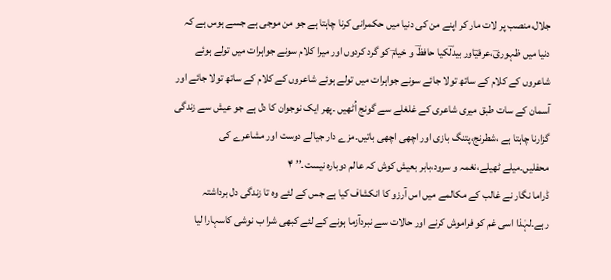جلال،منصب پر لات مار کر اپنے من کی دنیا میں حکمرانی کرنا چاہتا ہے جو من موجی ہے جسے ہوس ہے کہ دنیا میں ظہوریؔ،عرفیؔاور بیدلؔکیا حافظؔ و خیامؔ کو گرد کردوں اور میرا کلام سونے جواہرات میں تولے ہوئے شاعروں کے کلام کے ساتھ تولا جائے سونے جواہرات میں تولے ہوئے شاعروں کے کلام کے ساتھ تولا جائے اور آسمان کے سات طبق میری شاعری کے غلغلے سے گونج اُٹھیں ۔پھر ایک نوجوان کا دل ہے جو عیش سے زندگی گزارنا چاہتا ہے ،شطرنج،پتنگ بازی اور اچھی اچھی باتیں۔مزے دار جیالے دوست اور مشاعرے کی محفلیں۔میلے ٹھیلے،نغمہ و سرود،بابر بعیش کوش کہ عالم دوبارہ نیست۔’’ ۴
ڈراما نگار نے غالب کے مکالمے میں اس آرزو کا انکشاف کیا ہے جس کے لئے وہ تا زندگی دل برداشتہ رہے۔لہٰذا اسی غم کو فراموش کرنے اور حالات سے نبردآزما ہونے کے لئے کبھی شرا ب نوشی کاسہارا لیا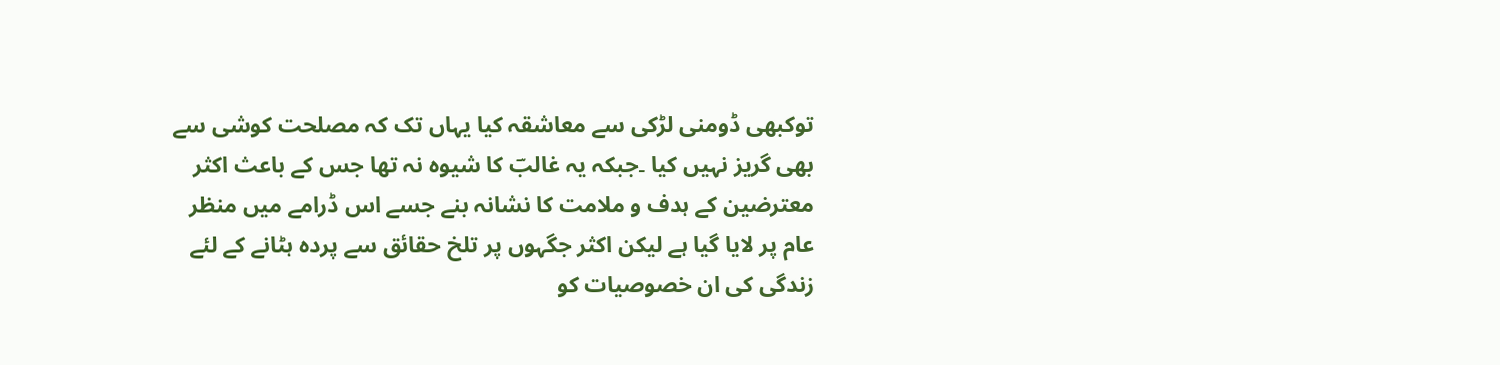توکبھی ڈومنی لڑکی سے معاشقہ کیا یہاں تک کہ مصلحت کوشی سے بھی گریز نہیں کیا ۔جبکہ یہ غالبؔ کا شیوہ نہ تھا جس کے باعث اکثر معترضین کے ہدف و ملامت کا نشانہ بنے جسے اس ڈرامے میں منظر عام پر لایا گیا ہے لیکن اکثر جگہوں پر تلخ حقائق سے پردہ ہٹانے کے لئے زندگی کی ان خصوصیات کو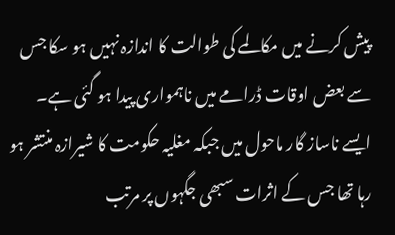پیش کرنے میں مکالمے کی طوالت کا اندازہ نہیں ہو سکا جس سے بعض اوقات ڈرامے میں ناہمواری پیدا ہو گئی ہے۔
ایسے ناساز گار ماحول میں جبکہ مغلیہ حکومت کا شیرازہ منتشر ہو رہا تھا جس کے اثرات سبھی جگہوں پر مرتب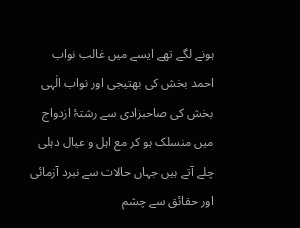ہونے لگے تھے ایسے میں غالب نواب احمد بخش کی بھتیجی اور نواب الٰہی بخش کی صاحبزادی سے رشتۂ ازدواج میں منسلک ہو کر مع اہل و عیال دہلی چلے آتے ہیں جہاں حالات سے نبرد آزمائی اور حقائق سے چشم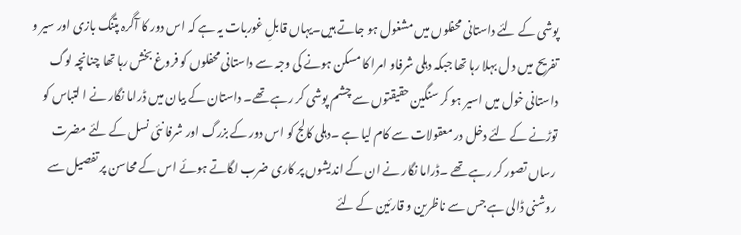پوشی کے لئے داستانی محفلوں میں مشغول ہو جاتے ہیں۔یہاں قابلِ غوربات یہ ہے کہ اس دور کا آگرہ پتنگ بازی اور سیر و تفریح میں د ل بہلا رہا تھا جبکہ دہلی شرفاو امرا کا مسکن ہونے کی وجہ سے داستانی محفلوں کو فروغ بخش رہا تھا چنانچہ لوگ داستانی خول میں اسیر ہو کر سنگین حقیقتوں سے چشم پوشی کر رہے تھے۔ داستان کے بیان میں ڈراما نگار نے ا لتباس کو توڑنے کے لئے دخل در معقولات سے کام لیا ہے ۔دہلی کالج کو اس دور کے بزرگ اور شرفا نئی نسل کے لئے مضرت رساں تصور کر رہے تھے ۔ڈراما نگار نے ان کے اندیشوں پر کاری ضرب لگاتے ہوئے اس کے محاسن پر تفصیل سے روشنی ڈالی ہے جس سے ناظرین و قارئین کے لئے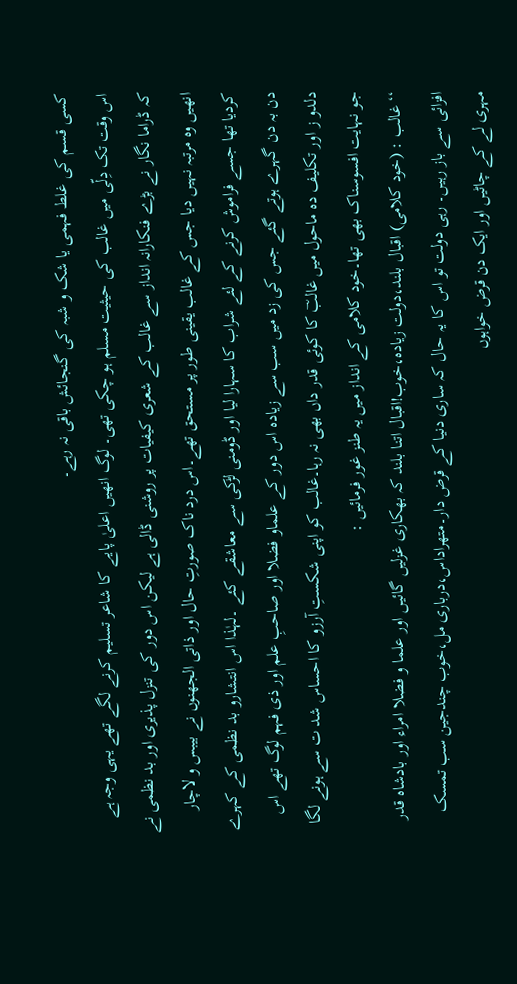کسی قسم کی غلط فہمی یا شک و شبہ کی گنجائش باقی نہ رہے۔
اس وقت تک دِلّی میں غالب کی حیثیت مسلم ہو چکی تھی۔ لوگ انھیں اعلیٰ پایے کا شاعر تسلیم کرنے لگے تھے یہی وجہ ہے کہ ڈراما نگار نے بڑے فنکارانہ انداز سے غالب کے شعری کیفیات پر روشنی ڈالی ہے لیکن اس دور کی تنزل پذیری اور بد نظمی نے انھیں وہ مرتبہ نہیں دیا جس کے غالب یقینی طور پر مستحق تھے۔اس درد ناک صورتِ حال اور ذاتی الجھنوں نے بیبس و لاچار کردیا تھا جسے فراموش کرنے کے لئے شراب کا سہارا لیا اور ڈومنی لڑکی سے معاشقے کئے ۔لہٰذا اس انتشارو بد نظمی کے کہرے دن بہ دن گہرے ہوتے گئے جس کی زد میں سب سے زیادہ اس دور کے علماو فضلا اور صاحبِ علم اور ذی فہم لوگ تھے اس دلدو ز اور تکلیف دہ ماحول میں غالبؔ کا کوئی قدر داں بھی نہ رہا۔غالب کو اپنی شکستِ آرزو کا احساس شد ت سے ہونے لگا جو نہایت افسوسناک بھی تھا۔خود کلامی کے انداز میں یہ طنز غور فرمائیں :
‘‘غالب : (خود کلامی) اقبال بلند،دولت زیادہ،خوب!اقبال اتنا بلند کہ بھکاری غزلیں گائیں اور علما و فضلا امراء اور بادشاہ قدر افزائی سے باز رہیں۔ رہی دولت تو اس کا یہ حال کہ ساری دنیا کے قرض دار۔متھراداس،درباری مل،خوب چندجین سب تمسک مہری لے کے چاٹیں اور ایک دن قرض خواہوں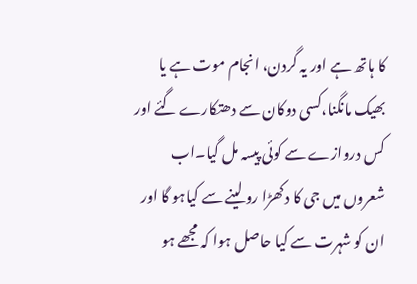کا ہاتھ ہے اور یہ گردن، انجام موت ہے یا بھیک مانگنا،کسی دوکان سے دھتکارے گئے اور کس دروازے سے کوئی پیسہ مل گیا۔اب شعروں میں جی کا دکھڑا رو لینے سے کیاہو گا اور ان کو شہرت سے کیا حاصل ہوا کہ مجھے ہو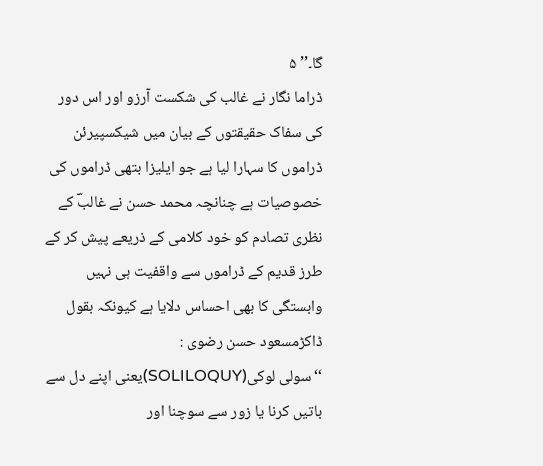گا۔’’ ۵
ڈراما نگار نے غالب کی شکست آرزو اور اس دور کی سفاک حقیقتوں کے بیان میں شیکسپیرئن ڈراموں کا سہارا لیا ہے جو ایلیزا بتھی ڈراموں کی خصوصیات ہے چنانچہ محمد حسن نے غالبؔ کے نظری تصادم کو خود کلامی کے ذریعے پیش کر کے طرز قدیم کے ڈراموں سے واقفیت ہی نہیں وابستگی کا بھی احساس دلایا ہے کیونکہ بقول ڈاکڑمسعود حسن رضوی :
‘‘سولی لوکی(SOLILOQUY)یعنی اپنے دل سے باتیں کرنا یا زور سے سوچنا اور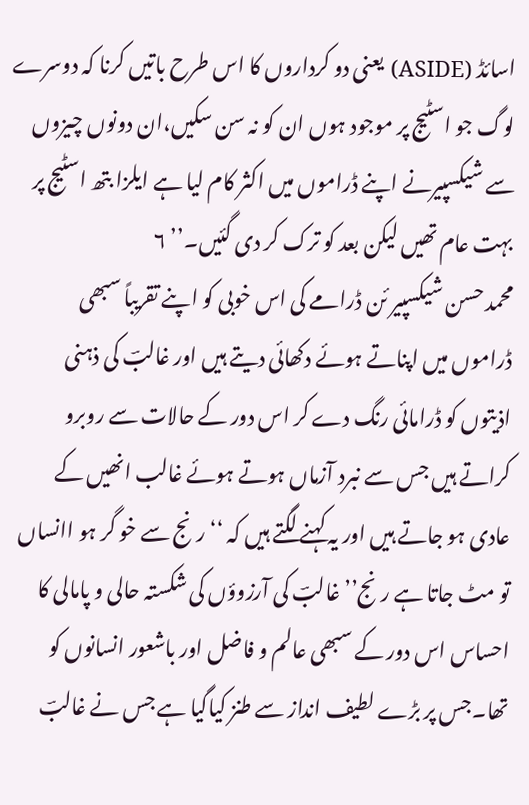اسائڈ (ASIDE) یعنی دو کرداروں کا اس طرح باتیں کرنا کہ دوسرے لوگ جو اسٹیج پر موجود ہوں ان کو نہ سن سکیں،ان دونوں چیزوں سے شیکسپیرنے اپنے ڈراموں میں اکثر کام لیا ہے ایلزا بتھ اسٹیج پر بہت عام تھیں لیکن بعد کو ترک کر دی گئیں۔’’ ۶
محمد حسن شیکسپیر ئن ڈرامے کی اس خوبی کو اپنے تقریباً سبھی ڈراموں میں اپناتے ہوئے دکھائی دیتے ہیں اور غالبؔ کی ذہنی اذیتوں کو ڈرامائی رنگ دے کر اس دور کے حالات سے روبرو کراتے ہیں جس سے نبرد آزماں ہوتے ہوئے غالب انھیں کے عادی ہو جاتے ہیں اور یہ کہنے لگتے ہیں کہ ‘‘رنج سے خو گر ہو اانساں تو مٹ جاتا ہے رنج’’ غالبؔ کی آرزوؤں کی شکستہ حالی و پامالی کا احساس اس دور کے سبھی عالم و فاضل اور باشعور انسانوں کو تھا۔جس پر بڑے لطیف انداز سے طنز کیاگیا ہے جس نے غالبؔ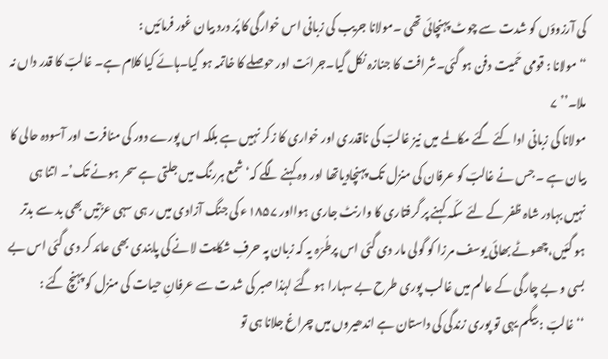کی آرزوؤں کو شدت سے چوٹ پہنچائی تھی ۔مولانا جریب کی زبانی اس خوارگی کا پُر درد بیان غور فرمائیں :
‘‘ مولانا : قومی حَمیت دفن ہو گئی۔شرافت کا جنازہ نکل گیا۔جرائت اور حوصلے کا خاتمہ ہو گیا۔ہائے کیا کلام ہے۔ غالبؔ کا قدر داں نہ ملا۔’’ ۷
مولانا کی زبانی ادا کئے گئے مکالمے میں نیز غالبؔ کی ناقدری اور خواری کا زکر نہیں ہے بلکہ اس پورے دور کی منافرت اور آسودہ حالی کا بیان ہے ۔ جس نے غالبؔ کو عرفان کی منزل تک پہنچادیاتھا اور وہ کہنے لگے کہ‘شمع ہررنگ میں جلتی ہے سحر ہونے تک’۔ اتنا ہی نہیں بہادر شاہ ظفر کے لئے سکّہ کہنے پر گرفتاری کا وارنٹ جاری ہوااور ۱۸۵۷ء کی جنگ آزادی میں ر ہی سہی عزّتیں بھی بد سے بدتر ہو گئیں،چھوٹے بھائی یوسف مرزا کو گولی مار دی گئی اس پرطُرّہ یہ کہ زبان پہ حرفِ شکایت لانے کی پابندی بھی عائد کر دی گئی اس بے بسی و بے چارگی کے عالم میں غالب پوری طرح بے سہارا ہو گئے لہٰذا صبر کی شدت سے عرفانِ حیات کی منزل کو پہنچ گئے :
‘‘ غالبؔ : بیگم یہی تو پوری زندگی کی داستان ہے اندھیروں میں چراغ جلانا ہی تو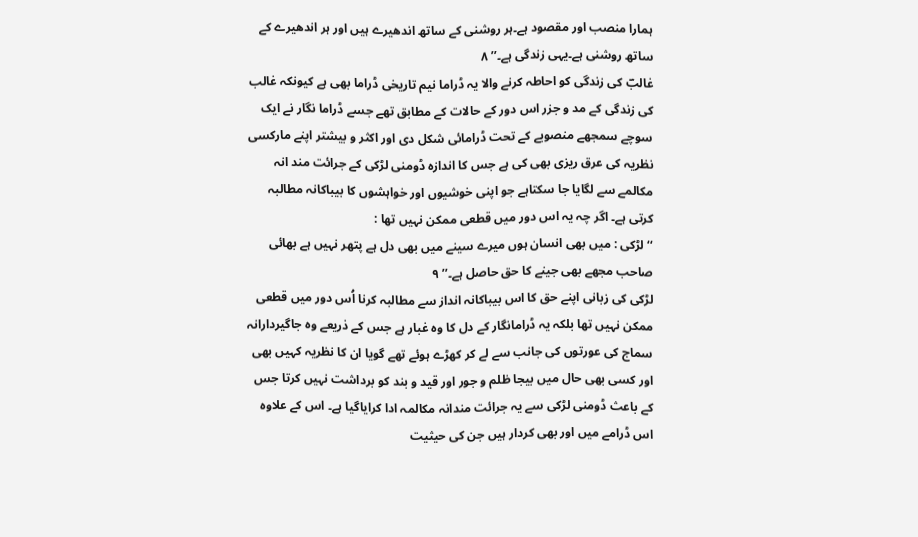ہمارا منصب اور مقصود ہے۔ہر روشنی کے ساتھ اندھیرے ہیں اور ہر اندھیرے کے ساتھ روشنی ہے۔یہی زندگی ہے۔’’ ۸
غالبؔ کی زندگی کو احاطہ کرنے والا یہ ڈراما نیم تاریخی ڈراما بھی ہے کیونکہ غالب کی زندگی کے مد و جزر اس دور کے حالات کے مطابق تھے جسے ڈراما نگار نے ایک سوچے سمجھے منصوبے کے تحت ڈرامائی شکل دی اور اکثر و بیشتر اپنے مارکسی نظریہ کی عرق ریزی بھی کی ہے جس کا اندازہ ڈومنی لڑکی کے جرائت مند انہ مکالمے سے لگایا جا سکتاہے جو اپنی خوشیوں اور خواہشوں کا بیباکانہ مطالبہ کرتی ہے۔ اگر چہ یہ اس دور میں قطعی ممکن نہیں تھا :
‘‘لڑکی : میں بھی انسان ہوں میرے سینے میں بھی دل ہے پتھر نہیں ہے بھائی صاحب مجھے بھی جینے کا حق حاصل ہے۔’’ ۹
لڑکی کی زبانی اپنے حق کا اس بیباکانہ انداز سے مطالبہ کرنا اُس دور میں قطعی ممکن نہیں تھا بلکہ یہ ڈرامانگار کے دل کا وہ غبار ہے جس کے ذریعے وہ جاگیردارانہ سماج کی عورتوں کی جانب سے لے کر کھڑے ہوئے تھے گویا ان کا نظریہ کہیں بھی اور کسی بھی حال میں بیجا ظلم و جور اور قید و بند کو برداشت نہیں کرتا جس کے باعث ڈومنی لڑکی سے یہ جرائت مندانہ مکالمہ ادا کرایاگیا ہے۔ اس کے علاوہ اس ڈرامے میں اور بھی کردار ہیں جن کی حیثیت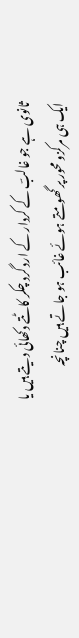ثانوی ہے جو غالبؔ کے کردار کے ارد گرد چکر کاٹتے دکھائی دیتے ہیں یا ایک ہی مرکزو محور پر گھومتے ہوئے غائب ہو جاتے ہیں چنانچہ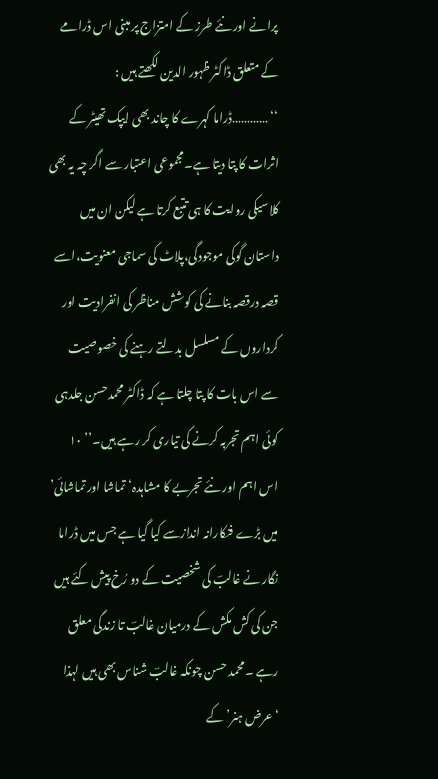پرانے اور نئے طرز کے امتزاج پر مبنی اس ڈرامے کے متعلق ڈاکٹر ظہور الدین لکھتے ہیں :
‘‘ …………ڈراما کہرے کا چاند بھی ایپک تھیٹر کے اثرات کا پتا دیتا ہے۔مجموعی اعتبار سے اگر چہ یہ بھی کلاسیکی روایت کا ہی تتبع کرتا ہے لیکن ان میں داستان گوکی موجودگی،پلاٹ کی سماجی معنویت،اسے قصہ درقصہ بنانے کی کوشش مناظر کی انفرادیت اور کرداروں کے مسلسل بدلتے رہنے کی خصوصیت سے اس بات کا پتا چلتا ہے کہ ڈاکٹر محمدحسن جلدہی کوئی اہم تجربہ کرنے کی تیاری کر رہے ہیں۔’’ ۱۰
اس اہم اور نئے تجربے کا مشاہدہ‘تماشا اور تماشائی’ میں بڑے فنکارانہ اندازسے کیا گیا ہے جس میں ڈراما نگار نے غالبؔ کی شخصیت کے دو رُخ پیش کئے ہیں جن کی کش مکش کے درمیان غالبؔ تا زندگی معلق رہے ۔محمد حسن چونکہ غالبؔ شناس بھی ہیں لہذا ‘عرض ہنر’ کے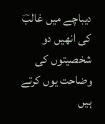دیباچے میں غالبؔ کی انھیں دو شخصیتوں کی وضاحت یوں کرتے ہیں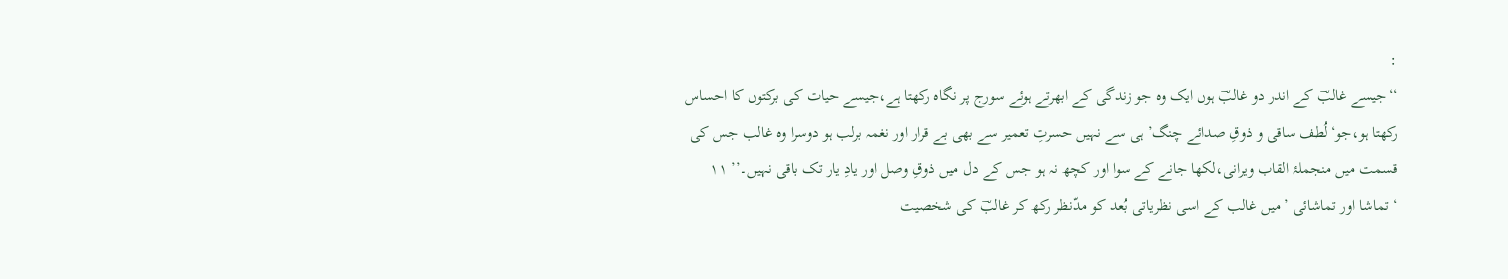:
‘‘جیسے غالبؔ کے اندر دو غالبؔ ہوں ایک وہ جو زندگی کے ابھرتے ہوئے سورج پر نگاہ رکھتا ہے،جیسے حیات کی برکتوں کا احساس رکھتا ہو،جو‘لُطف ساقی و ذوقِ صدائے چنگ’ ہی سے نہیں حسرتِ تعمیر سے بھی بے قرار اور نغمہ برلب ہو دوسرا وہ غالب جس کی قسمت میں منجملۂ القاب ویرانی،لکھا جانے کے سوا اور کچھ نہ ہو جس کے دل میں ذوقِ وصل اور یادِ یار تک باقی نہیں۔’’ ۱۱
‘تماشا اور تماشائی ’میں غالب کے اسی نظریاتی بُعد کو مدّنظر رکھ کر غالبؔ کی شخصیت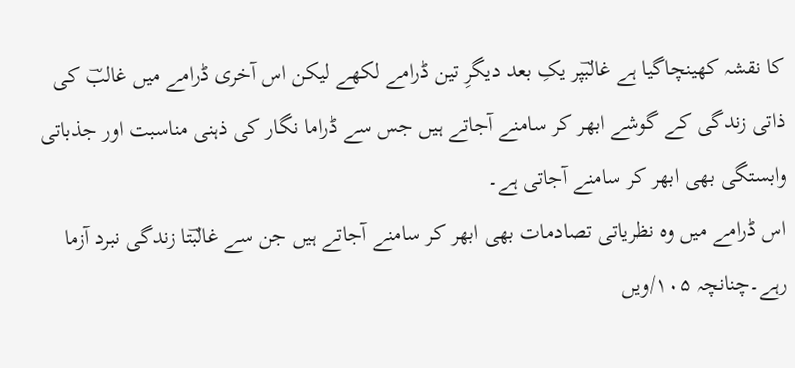کا نقشہ کھینچاگیا ہے غالبؔپر یکِ بعد دیگرِ تین ڈرامے لکھے لیکن اس آخری ڈرامے میں غالبؔ کی ذاتی زندگی کے گوشے ابھر کر سامنے آجاتے ہیں جس سے ڈراما نگار کی ذہنی مناسبت اور جذباتی وابستگی بھی ابھر کر سامنے آجاتی ہے۔
اس ڈرامے میں وہ نظریاتی تصادمات بھی ابھر کر سامنے آجاتے ہیں جن سے غالبؔتا زندگی نبرد آزما رہے۔چنانچہ ۱۰۵/ویں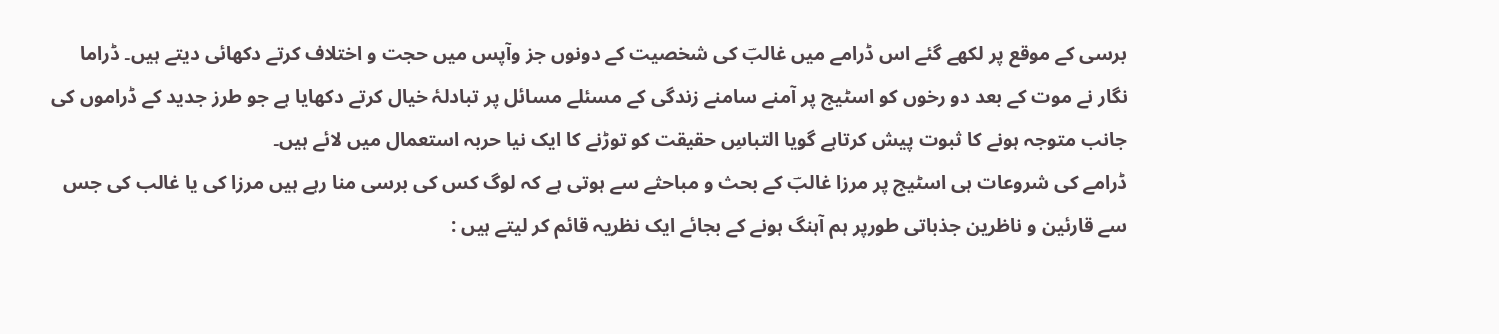برسی کے موقع پر لکھے گئے اس ڈرامے میں غالبؔ کی شخصیت کے دونوں جز وآپس میں حجت و اختلاف کرتے دکھائی دیتے ہیں۔ ڈراما نگار نے موت کے بعد دو رخوں کو اسٹیج پر آمنے سامنے زندگی کے مسئلے مسائل پر تبادلۂ خیال کرتے دکھایا ہے جو طرز جدید کے ڈراموں کی جانب متوجہ ہونے کا ثبوت پیش کرتاہے گویا التباسِ حقیقت کو توڑنے کا ایک نیا حربہ استعمال میں لائے ہیں۔
ڈرامے کی شروعات ہی اسٹیج پر مرزا غالبؔ کے بحث و مباحثے سے ہوتی ہے کہ لوگ کس کی برسی منا رہے ہیں مرزا کی یا غالب کی جس سے قارئین و ناظرین جذباتی طورپر ہم آہنگ ہونے کے بجائے ایک نظریہ قائم کر لیتے ہیں :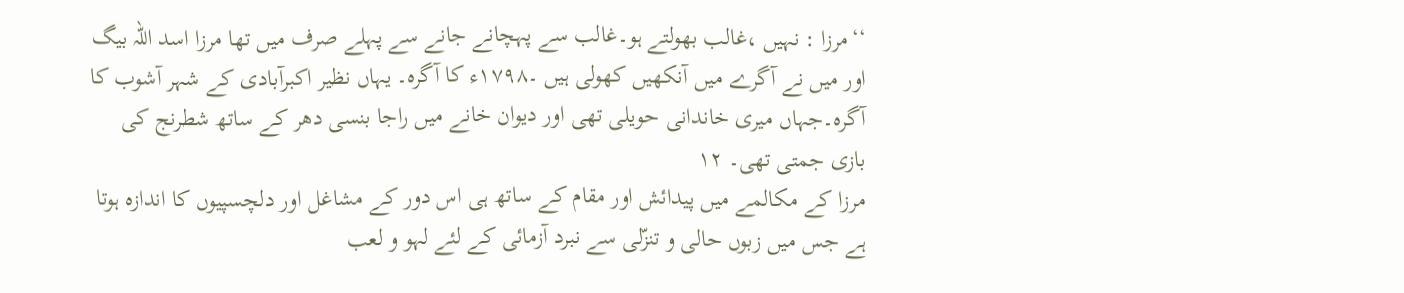‘‘مرزا : نہیں ،غالب بھولتے ہو۔غالب سے پہچانے جانے سے پہلے صرف میں تھا مرزا اسد اللہ بیگ اور میں نے آگرے میں آنکھیں کھولی ہیں ۔۱۷۹۸ء کا آگرہ۔ یہاں نظیر اکبرآبادی کے شہر آشوب کا آگرہ۔جہاں میری خاندانی حویلی تھی اور دیوان خانے میں راجا بنسی دھر کے ساتھ شطرنج کی بازی جمتی تھی۔ ۱۲
مرزا کے مکالمے میں پیدائش اور مقام کے ساتھ ہی اس دور کے مشاغل اور دلچسپیوں کا اندازہ ہوتا ہے جس میں زبوں حالی و تنزّلی سے نبرد آزمائی کے لئے لہو و لعب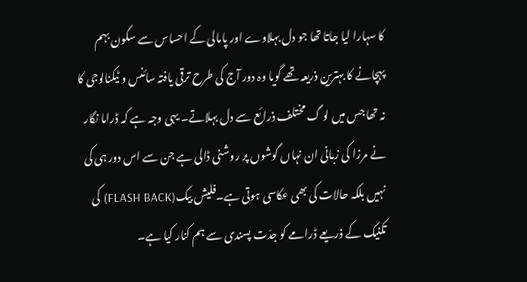کا سہارا لیا جاتا تھا جو دل بہلاوے اور پامالی کے احساس سے سکون بہم پہچانے کا بہترین ذریعہ تھے گویا وہ دور آج کی طرح ترقی یافتہ سائنس و ٹیکنالوجی کا نہ تھا جس میں لو گ مختلف ذرائع سے دل بہلاتے۔ یہی وجہ ہے کہ ڈراما نگار نے مرزا کی زبانی ان نہاں گوشوں پر روشنی ڈالی ہے جن سے اس دور ہی کی نہیں بلکہ حالات کی بھی عکاسی ہوتی ہے۔فلیش بیک(FLASH BACK) کی تکنیک کے ذریعے ڈرامے کو جدّت پسندی سے ہم کنار کیا ہے۔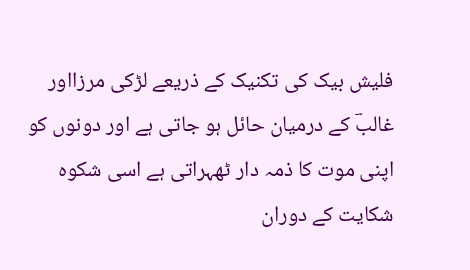فلیش بیک کی تکنیک کے ذریعے لڑکی مرزااور غالبؔ کے درمیان حائل ہو جاتی ہے اور دونوں کو اپنی موت کا ذمہ دار ٹھہراتی ہے اسی شکوہ شکایت کے دوران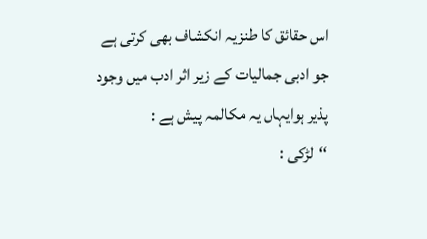اس حقائق کا طنزیہ انکشاف بھی کرتی ہے جو ادبی جمالیات کے زیر اثر ادب میں وجود پذیر ہوایہاں یہ مکالمہ پیش ہے :
‘‘لڑکی :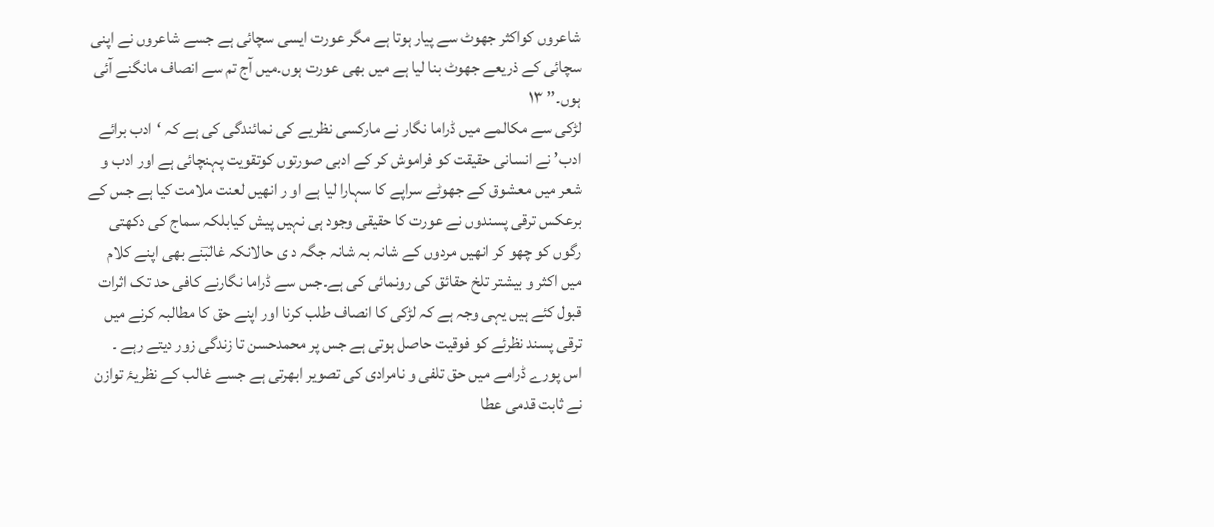شاعروں کواکثر جھوٹ سے پیار ہوتا ہے مگر عورت ایسی سچائی ہے جسے شاعروں نے اپنی سچائی کے ذریعے جھوٹ بنا لیا ہے میں بھی عورت ہوں۔میں آج تم سے انصاف مانگنے آئی ہوں۔’’ ۱۳
لڑکی سے مکالمے میں ڈراما نگار نے مارکسی نظریے کی نمائندگی کی ہے کہ ‘ادب برائے ادب’ نے انسانی حقیقت کو فراموش کر کے ادبی صورتوں کوتقویت پہنچائی ہے اور ادب و شعر میں معشوق کے جھوٹے سراپے کا سہارا لیا ہے او ر انھیں لعنت ملامت کیا ہے جس کے برعکس ترقی پسندوں نے عورت کا حقیقی وجود ہی نہیں پیش کیابلکہ سماج کی دکھتی رگوں کو چھو کر انھیں مردوں کے شانہ بہ شانہ جگہ د ی حالانکہ غالبؔنے بھی اپنے کلام میں اکثر و بیشتر تلخ حقائق کی رونمائی کی ہے۔جس سے ڈراما نگارنے کافی حد تک اثرات قبول کئے ہیں یہی وجہ ہے کہ لڑکی کا انصاف طلب کرنا اور اپنے حق کا مطالبہ کرنے میں ترقی پسند نظرئے کو فوقیت حاصل ہوتی ہے جس پر محمدحسن تا زندگی زور دیتے رہے ۔
اس پورے ڈرامے میں حق تلفی و نامرادی کی تصویر ابھرتی ہے جسے غالب کے نظریۂ توازن نے ثابت قدمی عطا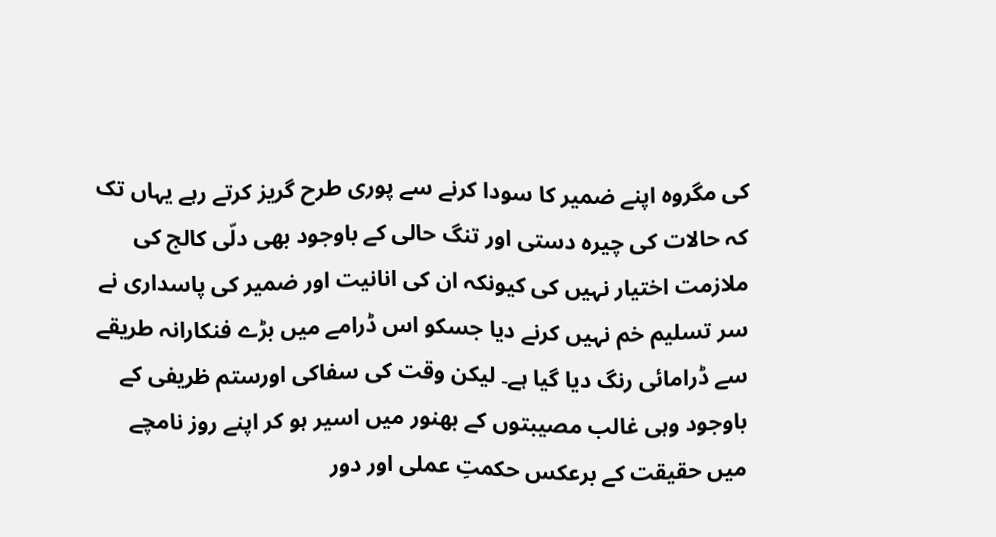کی مگروہ اپنے ضمیر کا سودا کرنے سے پوری طرح گریز کرتے رہے یہاں تک کہ حالات کی چیرہ دستی اور تنگ حالی کے باوجود بھی دلّی کالج کی ملازمت اختیار نہیں کی کیونکہ ان کی انانیت اور ضمیر کی پاسداری نے سر تسلیم خم نہیں کرنے دیا جسکو اس ڈرامے میں بڑے فنکارانہ طریقے سے ڈرامائی رنگ دیا گیا ہے۔ لیکن وقت کی سفاکی اورستم ظریفی کے باوجود وہی غالب مصیبتوں کے بھنور میں اسیر ہو کر اپنے روز نامچے میں حقیقت کے برعکس حکمتِ عملی اور دور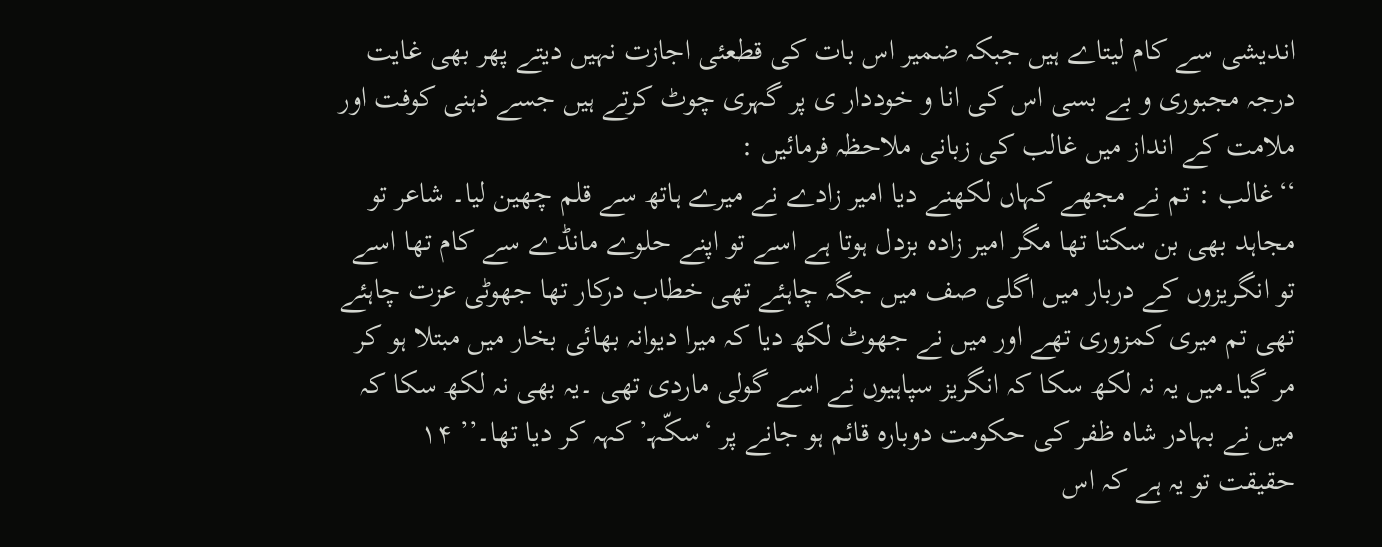اندیشی سے کام لیتاے ہیں جبکہ ضمیر اس بات کی قطعئی اجازت نہیں دیتے پھر بھی غایت درجہ مجبوری و بے بسی اس کی انا و خوددار ی پر گہری چوٹ کرتے ہیں جسے ذہنی کوفت اور ملامت کے انداز میں غالب کی زبانی ملاحظہ فرمائیں :
‘‘غالب : تم نے مجھے کہاں لکھنے دیا امیر زادے نے میرے ہاتھ سے قلم چھین لیا۔ شاعر تو مجاہد بھی بن سکتا تھا مگر امیر زادہ بزدل ہوتا ہے اسے تو اپنے حلوے مانڈے سے کام تھا اسے تو انگریزوں کے دربار میں اگلی صف میں جگہ چاہئے تھی خطاب درکار تھا جھوٹی عزت چاہئے تھی تم میری کمزوری تھے اور میں نے جھوٹ لکھ دیا کہ میرا دیوانہ بھائی بخار میں مبتلا ہو کر مر گیا۔میں یہ نہ لکھ سکا کہ انگریز سپاہیوں نے اسے گولی ماردی تھی ۔یہ بھی نہ لکھ سکا کہ میں نے بہادر شاہ ظفر کی حکومت دوبارہ قائم ہو جانے پر ‘سکّہـ’ کہہ کر دیا تھا۔’’ ۱۴
حقیقت تو یہ ہے کہ اس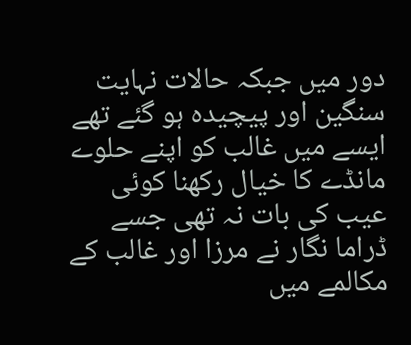دور میں جبکہ حالات نہایت سنگین اور پیچیدہ ہو گئے تھے ایسے میں غالب کو اپنے حلوے مانڈے کا خیال رکھنا کوئی عیب کی بات نہ تھی جسے ڈراما نگار نے مرزا اور غالب کے مکالمے میں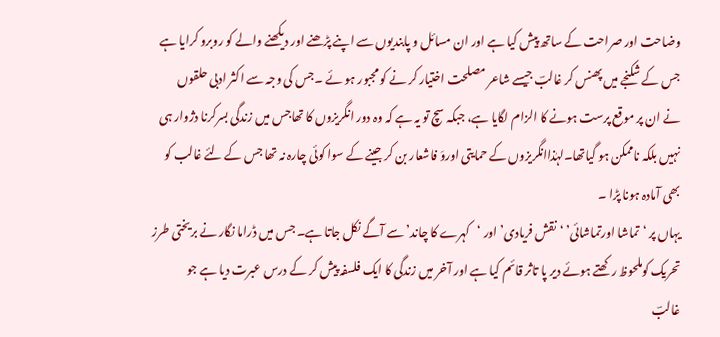وضاحت اور صراحت کے ساتھ پیش کیا ہے اور ان مسائل و پابندیوں سے اپنے پڑھنے اور دیکھنے والے کو روبرو کرایا ہے جس کے شکنجے میں پھنس کر غالبؔ جیسے شاعر مصلحت اختیار کر نے کو مجبور ہو ئے ۔جس کی وجہ سے اکثر ادبی حلقوں نے ان پر موقع پرست ہونے کا الزام لگایا ہے، جبکہ سچ تو یہ ہے کہ وہ دور انگریزوں کا تھاجس میں زندگی بسرکرنا دژوار ہی نہیں بلکہ ناممکن ہو گیاتھا۔لہٰذاانگریزوں کے حمایتی اوروَ فاشعار بن کر جینے کے سوا کوئی چارہ نہ تھا جس کے لئے غالب کو بھی آمادہ ہونا پڑا ۔
یہاں پر ‘تماشا اورتماشائی’ ‘نقش فریادی’ اور ‘کہرے کا چاند’ سے آگے نکل جاتا ہے۔ جس میں ڈراما نگار نے بریختی طرز تحریک کوملحوظ رکھتے ہوئے دیر پا تاثر قائم کیا ہے اور آخر میں زندگی کا ایک فلسفہ پیش کر کے درس عبرت دیا ہے جو غالبؔ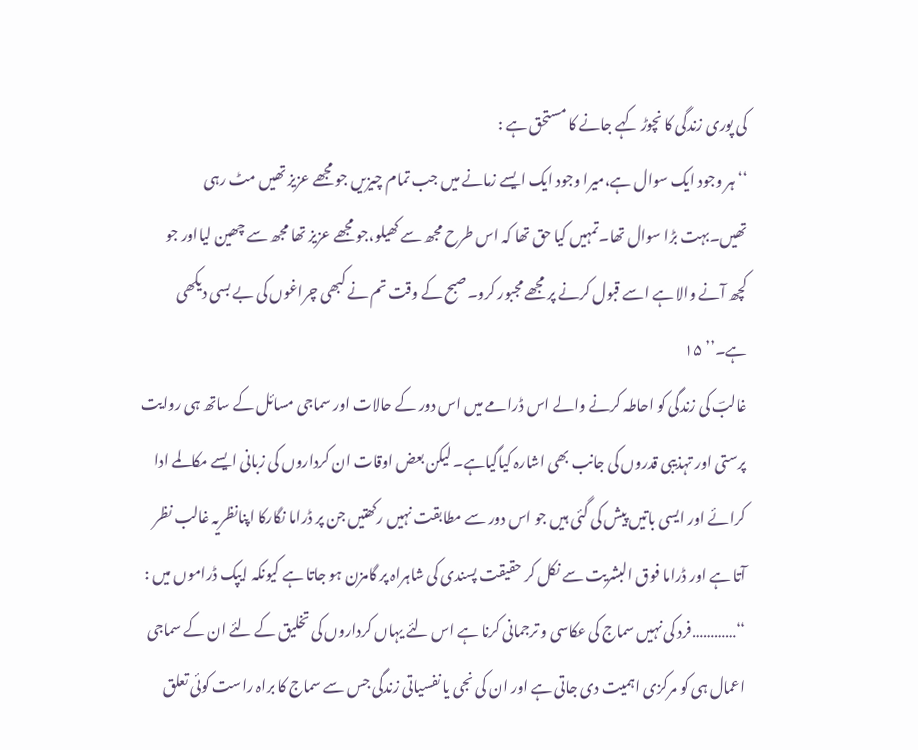کی پوری زندگی کا نچوڑ کہے جانے کا مستحق ہے :
‘‘ہر وجود ایک سوال ہے،میرا وجود ایک ایسے زمانے میں جب تمام چیزیں جو مجھے عزیز تھیں مٹ رہی تھیں۔بہت بڑا سوال تھا۔تمہیں کیا حق تھا کہ اس طرح مجھ سے کھیلو،جو مجھے عزیز تھا مجھ سے چھین لیااور جو کچھ آنے والا ہے اسے قبول کرنے پر مجھے مجبور کرو۔صبح کے وقت تم نے کبھی چراغوں کی بے بسی دیکھی ہے۔’’ ۱۵
غالبؔ کی زندگی کو احاطہ کرنے والے اس ڈرامے میں اس دور کے حالات اور سماجی مسائل کے ساتھ ہی روایت پرستی اور تہذیبی قدروں کی جانب بھی اشارہ کیاگیاہے۔ لیکن بعض اوقات ان کرداروں کی زبانی ایسے مکالمے ادا کرائے اور ایسی باتیں پیش کی گئی ہیں جو اس دور سے مطابقت نہیں رکھتیں جن پر ڈراما نگارکا اپنانظریہ غالب نظر آتا ہے اور ڈراما فوق البشریت سے نکل کر حقیقت پسندی کی شاہراہ پر گامزن ہو جاتا ہے کیونکہ ایپک ڈراموں میں :
‘‘…………فرد کی نہیں سماج کی عکاسی و ترجمانی کرنا ہے اس لئے یہاں کرداروں کی تخلیق کے لئے ان کے سماجی اعمال ہی کو مرکزی اہمیت دی جاتی ہے اور ان کی نجی یا نفسیاتی زندگی جس سے سماج کا براہ راست کوئی تعلق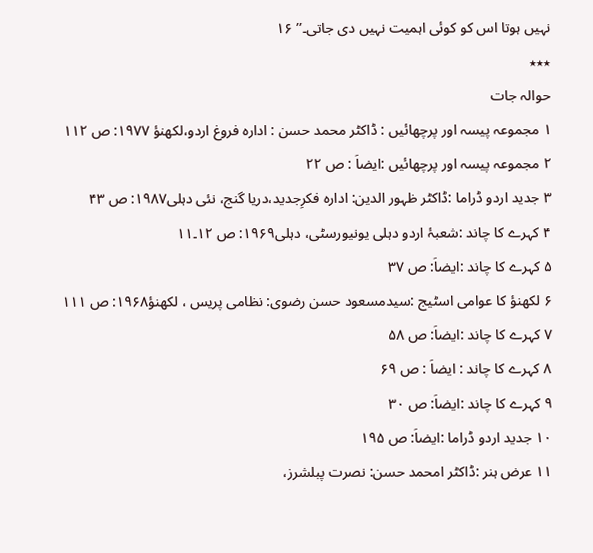نہیں ہوتا اس کو کوئی اہمیت نہیں دی جاتی۔’’ ۱۶
٭٭٭
حوالہ جات
۱ مجموعہ پیسہ اور پرچھائیں : ڈاکٹر محمد حسن : ادارہ فروغ اردو،لکھنؤ ۱۹۷۷: ص ۱۱۲
۲ مجموعہ پیسہ اور پرچھائیں :ایضاَ : ص ۲۲
۳ جدید اردو ڈراما :ڈاکٹر ظہور الدین: ادارہ فکرِجدید،دریا گنج، نئی دہلی۱۹۸۷: ص ۴۳
۴ کہرے کا چاند :شعبۂ اردو دہلی یونیورسٹی، دہلی۱۹۶۹: ص ۱۲۔۱۱
۵ کہرے کا چاند :ایضاَ: ص ۳۷
۶ لکھنؤ کا عوامی اسٹیج :سیدمسعود حسن رضوی: نظامی پریس ، لکھنؤ۱۹۶۸: ص ۱۱۱
۷ کہرے کا چاند :ایضاَ: ص ۵۸
۸ کہرے کا چاند : ایضاَ : ص ۶۹
۹ کہرے کا چاند :ایضاَ: ص ۳۰
۱۰ جدید اردو ڈراما :ایضاَ: ص ۱۹۵
۱۱ عرض ہنر :ڈاکٹر امحمد حسن: نصرت پبلشرز،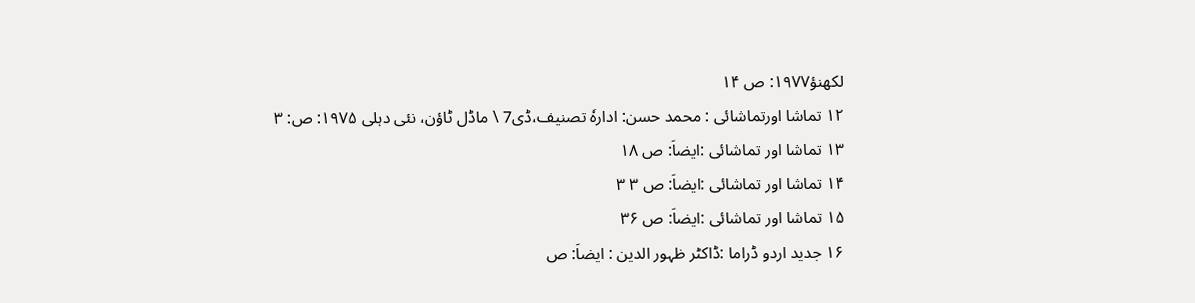لکھنؤ۱۹۷۷: ص ۱۴
۱۲ تماشا اورتماشائی : محمد حسن: ادارہٗ تصنیف،ڈی7 \ ماڈل ٹاؤن، نئی دہلی ۱۹۷۵: ص: ۳
۱۳ تماشا اور تماشائی :ایضاَ: ص ۱۸
۱۴ تماشا اور تماشائی :ایضاَ: ص ۳ ۳
۱۵ تماشا اور تماشائی :ایضاَ: ص ۳۶
۱۶ جدید اردو ڈراما :ڈاکٹر ظہور الدین : ایضاَ: ص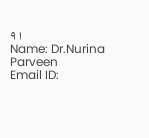۹۱
Name: Dr.Nurina Parveen
Email ID: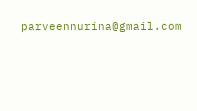parveennurina@gmail.com